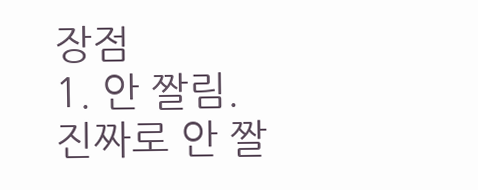장점
1. 안 짤림.
진짜로 안 짤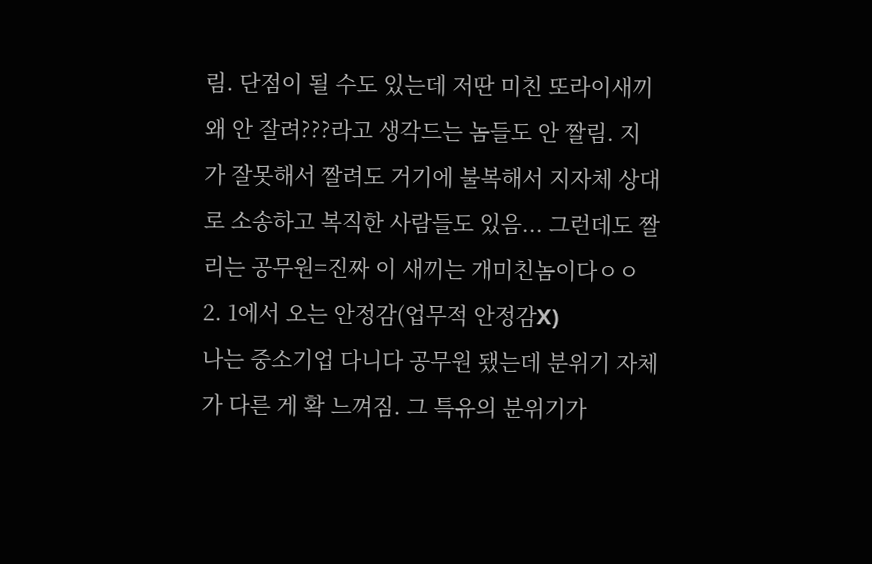림. 단점이 될 수도 있는데 저딴 미친 또라이새끼 왜 안 잘려???라고 생각드는 놈들도 안 짤림. 지가 잘못해서 짤려도 거기에 불복해서 지자체 상대로 소송하고 복직한 사람들도 있음... 그런데도 짤리는 공무원=진짜 이 새끼는 개미친놈이다ㅇㅇ
2. 1에서 오는 안정감(업무적 안정감X)
나는 중소기업 다니다 공무원 됐는데 분위기 자체가 다른 게 확 느껴짐. 그 특유의 분위기가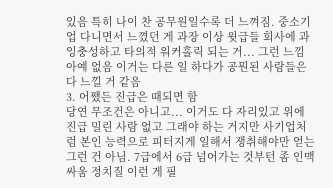있음 특히 나이 찬 공무원일수록 더 느껴짐. 중소기업 다니면서 느꼈던 게 과장 이상 윗급들 회사에 과잉충성하고 타의적 워커홀릭 되는 거... 그런 느낌 아예 없음 이거는 다른 일 하다가 공뭔된 사람들은 다 느낄 거 같음
3. 어쨌든 진급은 때되면 함
당연 무조건은 아니고... 이거도 다 자리있고 위에 진급 밀린 사람 없고 그래야 하는 거지만 사기업처럼 본인 능력으로 피터지게 일해서 쟁취해야만 얻는 그런 건 아님. 7급에서 6급 넘어가는 것부턴 좀 인맥싸움 정치질 이런 게 필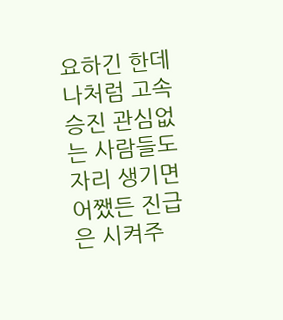요하긴 한데 나처럼 고속승진 관심없는 사람들도 자리 생기면 어쨌든 진급은 시켜주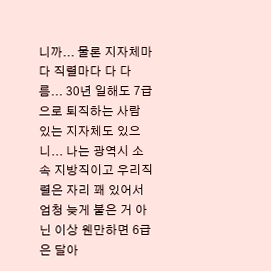니까... 물론 지자체마다 직렬마다 다 다름... 30년 일해도 7급으로 퇴직하는 사람 있는 지자체도 있으니... 나는 광역시 소속 지방직이고 우리직렬은 자리 꽤 있어서 엄청 늦게 붙은 거 아닌 이상 웬만하면 6급은 달아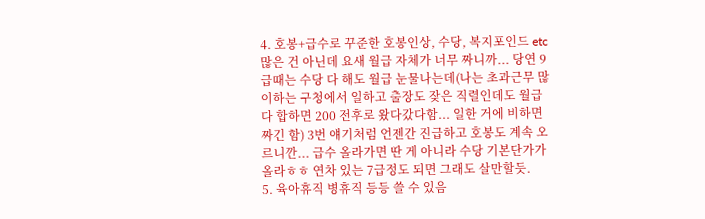4. 호봉+급수로 꾸준한 호봉인상, 수당, 복지포인드 etc
많은 건 아닌데 요새 월급 자체가 너무 짜니까... 당연 9급때는 수당 다 해도 월급 눈물나는데(나는 초과근무 많이하는 구청에서 일하고 출장도 잦은 직렬인데도 월급 다 합하면 200 전후로 왔다갔다함... 일한 거에 비하면 짜긴 함) 3번 얘기처럼 언젠간 진급하고 호봉도 계속 오르니깐... 급수 올라가면 딴 게 아니라 수당 기본단가가 올라ㅎㅎ 연차 있는 7급정도 되면 그래도 살만할듯.
5. 육아휴직 병휴직 등등 쓸 수 있음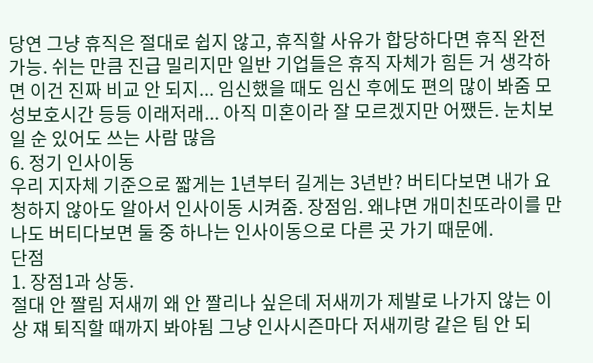당연 그냥 휴직은 절대로 쉽지 않고, 휴직할 사유가 합당하다면 휴직 완전 가능. 쉬는 만큼 진급 밀리지만 일반 기업들은 휴직 자체가 힘든 거 생각하면 이건 진짜 비교 안 되지... 임신했을 때도 임신 후에도 편의 많이 봐줌 모성보호시간 등등 이래저래... 아직 미혼이라 잘 모르겠지만 어쨌든. 눈치보일 순 있어도 쓰는 사람 많음
6. 정기 인사이동
우리 지자체 기준으로 짧게는 1년부터 길게는 3년반? 버티다보면 내가 요청하지 않아도 알아서 인사이동 시켜줌. 장점임. 왜냐면 개미친또라이를 만나도 버티다보면 둘 중 하나는 인사이동으로 다른 곳 가기 때문에.
단점
1. 장점1과 상동.
절대 안 짤림 저새끼 왜 안 짤리나 싶은데 저새끼가 제발로 나가지 않는 이상 쟤 퇴직할 때까지 봐야됨 그냥 인사시즌마다 저새끼랑 같은 팀 안 되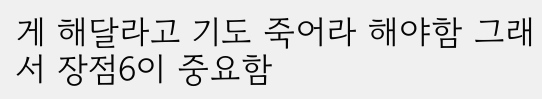게 해달라고 기도 죽어라 해야함 그래서 장점6이 중요함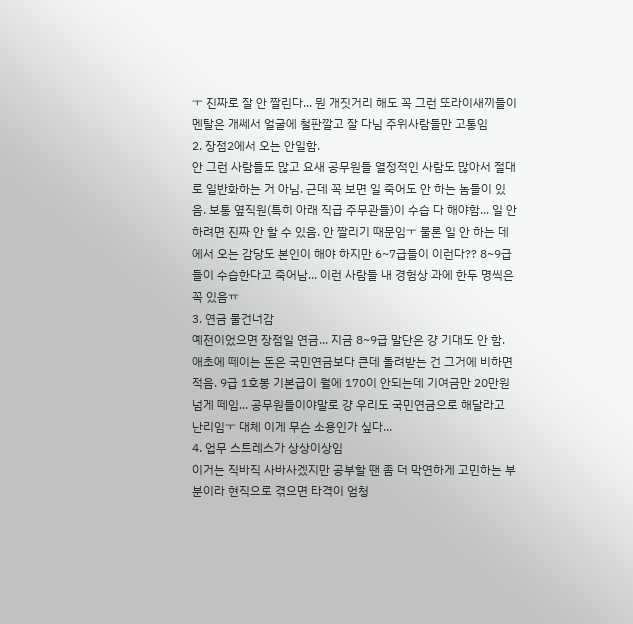ㅜ 진짜로 잘 안 짤린다... 뭔 개짓거리 해도 꼭 그런 또라이새끼들이 멘탈은 개쎄서 얼굴에 철판깔고 잘 다님 주위사람들만 고통임
2. 장점2에서 오는 안일함.
안 그런 사람들도 많고 요새 공무원들 열정적인 사람도 많아서 절대로 일반화하는 거 아님. 근데 꼭 보면 일 죽어도 안 하는 놈들이 있음. 보통 옆직원(특히 아래 직급 주무관들)이 수습 다 해야함... 일 안 하려면 진짜 안 할 수 있음. 안 짤리기 때문임ㅜ 물론 일 안 하는 데에서 오는 감당도 본인이 해야 하지만 6~7급들이 이런다?? 8~9급들이 수습한다고 죽어남... 이런 사람들 내 경험상 과에 한두 명씩은 꼭 있음ㅠ
3. 연금 물건너감
예전이었으면 장점일 연금... 지금 8~9급 말단은 걍 기대도 안 함. 애초에 떼이는 돈은 국민연금보다 큰데 돌려받는 건 그거에 비하면 적음. 9급 1호봉 기본급이 월에 170이 안되는데 기여금만 20만원 넘게 떼임... 공무원들이야말로 걍 우리도 국민연금으로 해달라고 난리임ㅜ 대체 이게 무슨 소용인가 싶다...
4. 업무 스트레스가 상상이상임
이거는 직바직 사바사겠지만 공부할 땐 좀 더 막연하게 고민하는 부분이라 현직으로 겪으면 타격이 엄청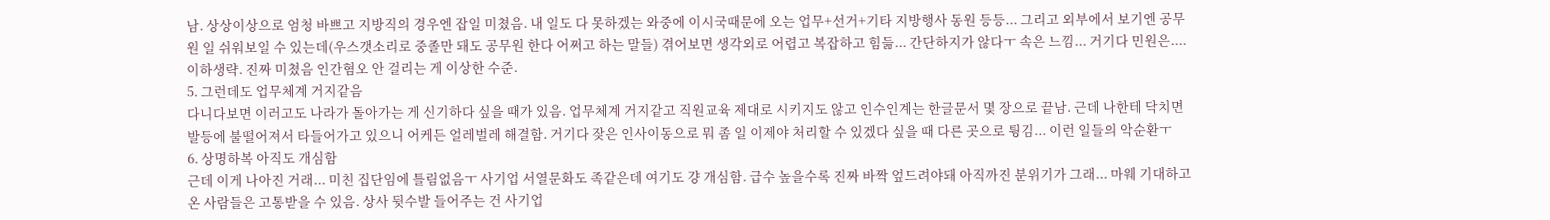남. 상상이상으로 엄청 바쁘고 지방직의 경우엔 잡일 미쳤음. 내 일도 다 못하겠는 와중에 이시국때문에 오는 업무+선거+기타 지방행사 동원 등등... 그리고 외부에서 보기엔 공무원 일 쉬워보일 수 있는데(우스갯소리로 중졸만 돼도 공무원 한다 어쩌고 하는 말들) 겪어보면 생각외로 어렵고 복잡하고 힘듦... 간단하지가 않다ㅜ 속은 느낌... 거기다 민원은.... 이하생략. 진짜 미쳤음 인간혐오 안 걸리는 게 이상한 수준.
5. 그런데도 업무체계 거지같음
다니다보면 이러고도 나라가 돌아가는 게 신기하다 싶을 때가 있음. 업무체계 거지같고 직원교육 제대로 시키지도 않고 인수인계는 한글문서 몇 장으로 끝남. 근데 나한테 닥치면 발등에 불떨어져서 타들어가고 있으니 어케든 얼레벌레 해결함. 거기다 잦은 인사이동으로 뭐 좀 일 이제야 처리할 수 있겠다 싶을 때 다른 곳으로 튕김... 이런 일들의 악순환ㅜ
6. 상명하복 아직도 개심함
근데 이게 나아진 거래... 미친 집단임에 틀림없음ㅜ 사기업 서열문화도 족같은데 여기도 걍 개심함. 급수 높을수록 진짜 바짝 엎드려야돼 아직까진 분위기가 그래... 마웨 기대하고 온 사람들은 고통받을 수 있음. 상사 뒷수발 들어주는 건 사기업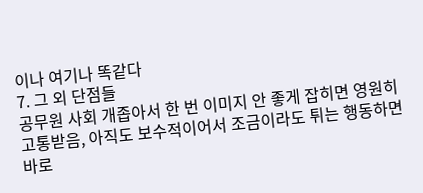이나 여기나 똑같다
7. 그 외 단점들
공무원 사회 개좁아서 한 번 이미지 안 좋게 잡히면 영원히 고통받음, 아직도 보수적이어서 조금이라도 튀는 행동하면 바로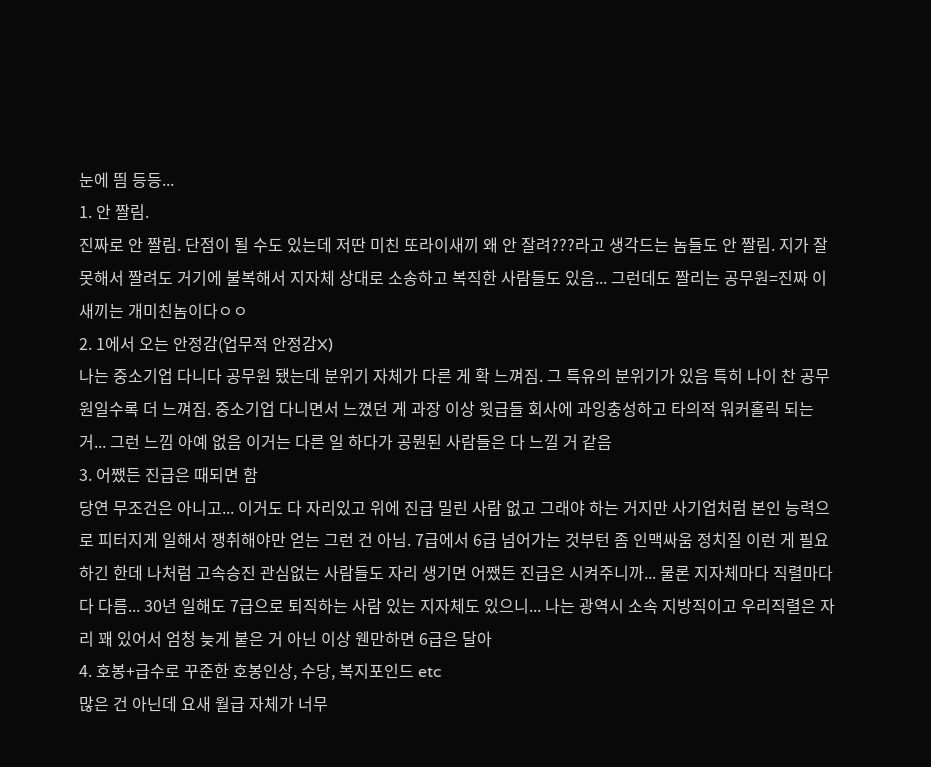눈에 띔 등등...
1. 안 짤림.
진짜로 안 짤림. 단점이 될 수도 있는데 저딴 미친 또라이새끼 왜 안 잘려???라고 생각드는 놈들도 안 짤림. 지가 잘못해서 짤려도 거기에 불복해서 지자체 상대로 소송하고 복직한 사람들도 있음... 그런데도 짤리는 공무원=진짜 이 새끼는 개미친놈이다ㅇㅇ
2. 1에서 오는 안정감(업무적 안정감X)
나는 중소기업 다니다 공무원 됐는데 분위기 자체가 다른 게 확 느껴짐. 그 특유의 분위기가 있음 특히 나이 찬 공무원일수록 더 느껴짐. 중소기업 다니면서 느꼈던 게 과장 이상 윗급들 회사에 과잉충성하고 타의적 워커홀릭 되는 거... 그런 느낌 아예 없음 이거는 다른 일 하다가 공뭔된 사람들은 다 느낄 거 같음
3. 어쨌든 진급은 때되면 함
당연 무조건은 아니고... 이거도 다 자리있고 위에 진급 밀린 사람 없고 그래야 하는 거지만 사기업처럼 본인 능력으로 피터지게 일해서 쟁취해야만 얻는 그런 건 아님. 7급에서 6급 넘어가는 것부턴 좀 인맥싸움 정치질 이런 게 필요하긴 한데 나처럼 고속승진 관심없는 사람들도 자리 생기면 어쨌든 진급은 시켜주니까... 물론 지자체마다 직렬마다 다 다름... 30년 일해도 7급으로 퇴직하는 사람 있는 지자체도 있으니... 나는 광역시 소속 지방직이고 우리직렬은 자리 꽤 있어서 엄청 늦게 붙은 거 아닌 이상 웬만하면 6급은 달아
4. 호봉+급수로 꾸준한 호봉인상, 수당, 복지포인드 etc
많은 건 아닌데 요새 월급 자체가 너무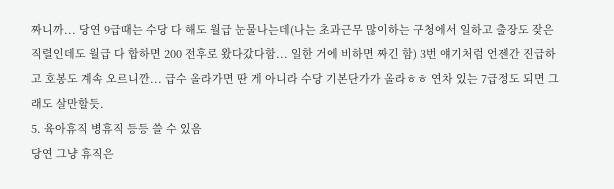짜니까... 당연 9급때는 수당 다 해도 월급 눈물나는데(나는 초과근무 많이하는 구청에서 일하고 출장도 잦은 직렬인데도 월급 다 합하면 200 전후로 왔다갔다함... 일한 거에 비하면 짜긴 함) 3번 얘기처럼 언젠간 진급하고 호봉도 계속 오르니깐... 급수 올라가면 딴 게 아니라 수당 기본단가가 올라ㅎㅎ 연차 있는 7급정도 되면 그래도 살만할듯.
5. 육아휴직 병휴직 등등 쓸 수 있음
당연 그냥 휴직은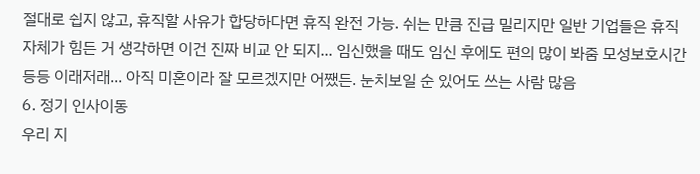절대로 쉽지 않고, 휴직할 사유가 합당하다면 휴직 완전 가능. 쉬는 만큼 진급 밀리지만 일반 기업들은 휴직 자체가 힘든 거 생각하면 이건 진짜 비교 안 되지... 임신했을 때도 임신 후에도 편의 많이 봐줌 모성보호시간 등등 이래저래... 아직 미혼이라 잘 모르겠지만 어쨌든. 눈치보일 순 있어도 쓰는 사람 많음
6. 정기 인사이동
우리 지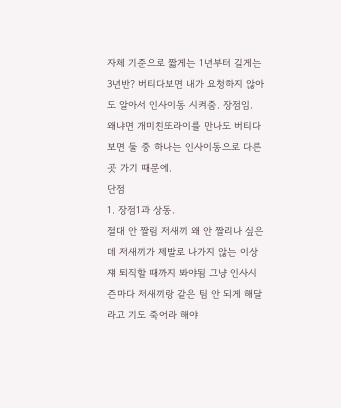자체 기준으로 짧게는 1년부터 길게는 3년반? 버티다보면 내가 요청하지 않아도 알아서 인사이동 시켜줌. 장점임. 왜냐면 개미친또라이를 만나도 버티다보면 둘 중 하나는 인사이동으로 다른 곳 가기 때문에.
단점
1. 장점1과 상동.
절대 안 짤림 저새끼 왜 안 짤리나 싶은데 저새끼가 제발로 나가지 않는 이상 쟤 퇴직할 때까지 봐야됨 그냥 인사시즌마다 저새끼랑 같은 팀 안 되게 해달라고 기도 죽어라 해야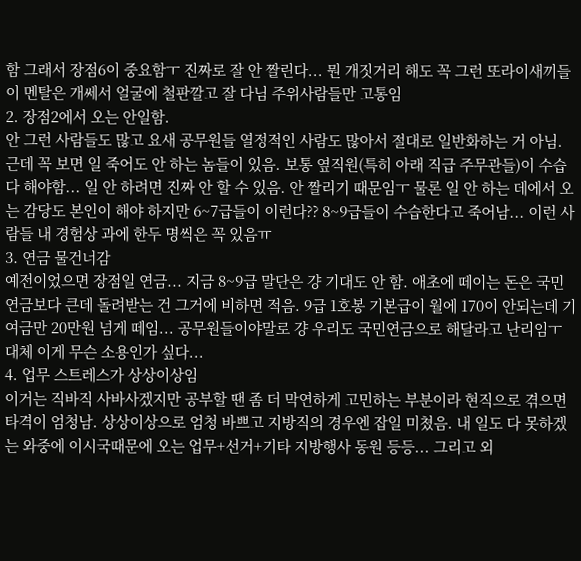함 그래서 장점6이 중요함ㅜ 진짜로 잘 안 짤린다... 뭔 개짓거리 해도 꼭 그런 또라이새끼들이 멘탈은 개쎄서 얼굴에 철판깔고 잘 다님 주위사람들만 고통임
2. 장점2에서 오는 안일함.
안 그런 사람들도 많고 요새 공무원들 열정적인 사람도 많아서 절대로 일반화하는 거 아님. 근데 꼭 보면 일 죽어도 안 하는 놈들이 있음. 보통 옆직원(특히 아래 직급 주무관들)이 수습 다 해야함... 일 안 하려면 진짜 안 할 수 있음. 안 짤리기 때문임ㅜ 물론 일 안 하는 데에서 오는 감당도 본인이 해야 하지만 6~7급들이 이런다?? 8~9급들이 수습한다고 죽어남... 이런 사람들 내 경험상 과에 한두 명씩은 꼭 있음ㅠ
3. 연금 물건너감
예전이었으면 장점일 연금... 지금 8~9급 말단은 걍 기대도 안 함. 애초에 떼이는 돈은 국민연금보다 큰데 돌려받는 건 그거에 비하면 적음. 9급 1호봉 기본급이 월에 170이 안되는데 기여금만 20만원 넘게 떼임... 공무원들이야말로 걍 우리도 국민연금으로 해달라고 난리임ㅜ 대체 이게 무슨 소용인가 싶다...
4. 업무 스트레스가 상상이상임
이거는 직바직 사바사겠지만 공부할 땐 좀 더 막연하게 고민하는 부분이라 현직으로 겪으면 타격이 엄청남. 상상이상으로 엄청 바쁘고 지방직의 경우엔 잡일 미쳤음. 내 일도 다 못하겠는 와중에 이시국때문에 오는 업무+선거+기타 지방행사 동원 등등... 그리고 외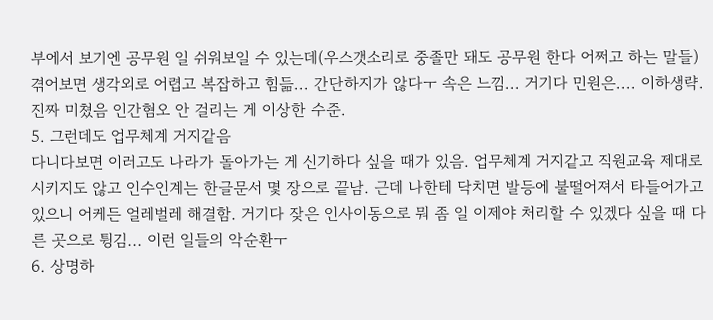부에서 보기엔 공무원 일 쉬워보일 수 있는데(우스갯소리로 중졸만 돼도 공무원 한다 어쩌고 하는 말들) 겪어보면 생각외로 어렵고 복잡하고 힘듦... 간단하지가 않다ㅜ 속은 느낌... 거기다 민원은.... 이하생략. 진짜 미쳤음 인간혐오 안 걸리는 게 이상한 수준.
5. 그런데도 업무체계 거지같음
다니다보면 이러고도 나라가 돌아가는 게 신기하다 싶을 때가 있음. 업무체계 거지같고 직원교육 제대로 시키지도 않고 인수인계는 한글문서 몇 장으로 끝남. 근데 나한테 닥치면 발등에 불떨어져서 타들어가고 있으니 어케든 얼레벌레 해결함. 거기다 잦은 인사이동으로 뭐 좀 일 이제야 처리할 수 있겠다 싶을 때 다른 곳으로 튕김... 이런 일들의 악순환ㅜ
6. 상명하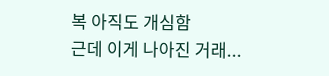복 아직도 개심함
근데 이게 나아진 거래...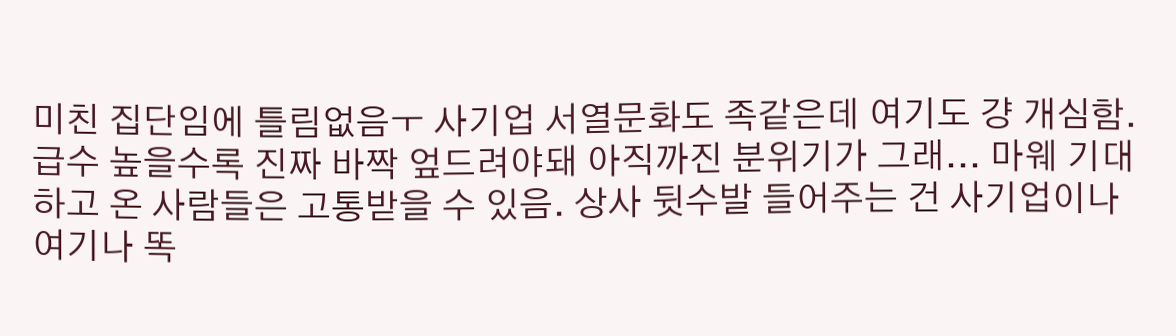미친 집단임에 틀림없음ㅜ 사기업 서열문화도 족같은데 여기도 걍 개심함. 급수 높을수록 진짜 바짝 엎드려야돼 아직까진 분위기가 그래... 마웨 기대하고 온 사람들은 고통받을 수 있음. 상사 뒷수발 들어주는 건 사기업이나 여기나 똑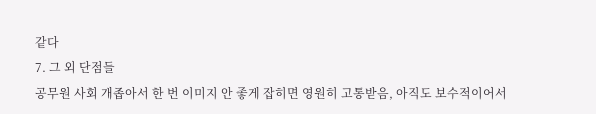같다
7. 그 외 단점들
공무원 사회 개좁아서 한 번 이미지 안 좋게 잡히면 영원히 고통받음, 아직도 보수적이어서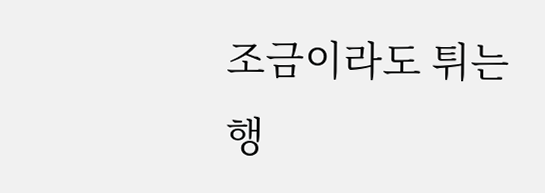조금이라도 튀는 행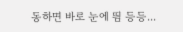동하면 바로 눈에 띔 등등...